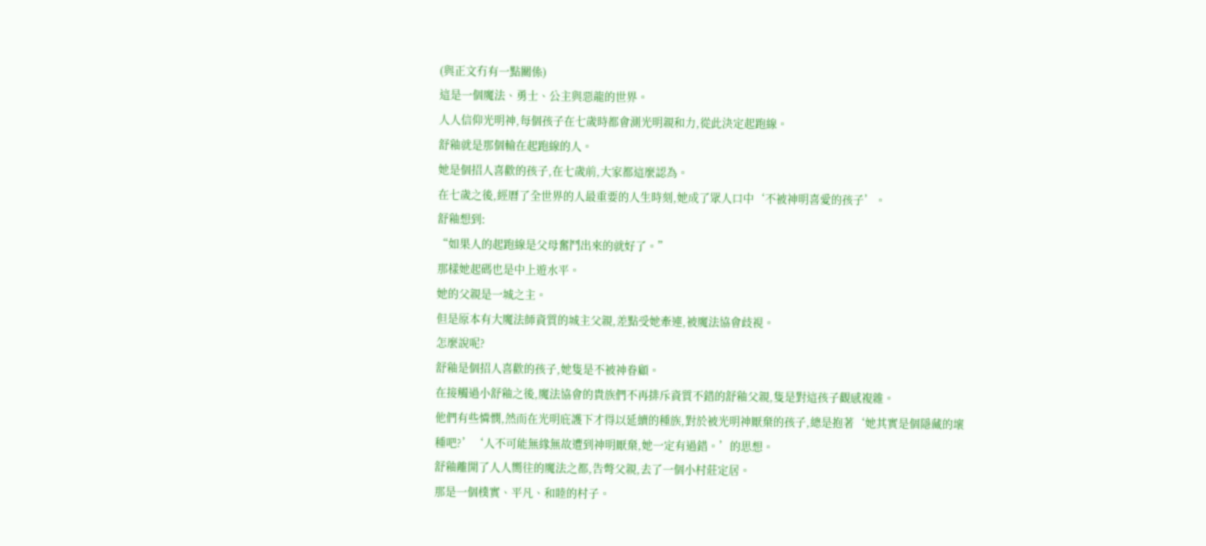(與正文冇有一點關係)
這是一個魔法、勇士、公主與惡龍的世界。
人人信仰光明神,每個孩子在七歲時都會測光明親和力,從此決定起跑線。
舒釉就是那個輸在起跑線的人。
她是個招人喜歡的孩子,在七歲前,大家都這麼認為。
在七歲之後,經曆了全世界的人最重要的人生時刻,她成了眾人口中‘不被神明喜愛的孩子’。
舒釉想到:
“如果人的起跑線是父母奮鬥出來的就好了。”
那樣她起碼也是中上遊水平。
她的父親是一城之主。
但是原本有大魔法師資質的城主父親,差點受她牽連,被魔法協會歧視。
怎麼說呢?
舒釉是個招人喜歡的孩子,她隻是不被神眷顧。
在接觸過小舒釉之後,魔法協會的貴族們不再排斥資質不錯的舒釉父親,隻是對這孩子觀感複雜。
他們有些憐憫,然而在光明庇護下才得以延續的種族,對於被光明神厭棄的孩子,總是抱著‘她其實是個隱藏的壞種吧?’‘人不可能無緣無故遭到神明厭棄,她一定有過錯。’的思想。
舒釉離開了人人嚮往的魔法之都,告彆父親,去了一個小村莊定居。
那是一個樸實、平凡、和睦的村子。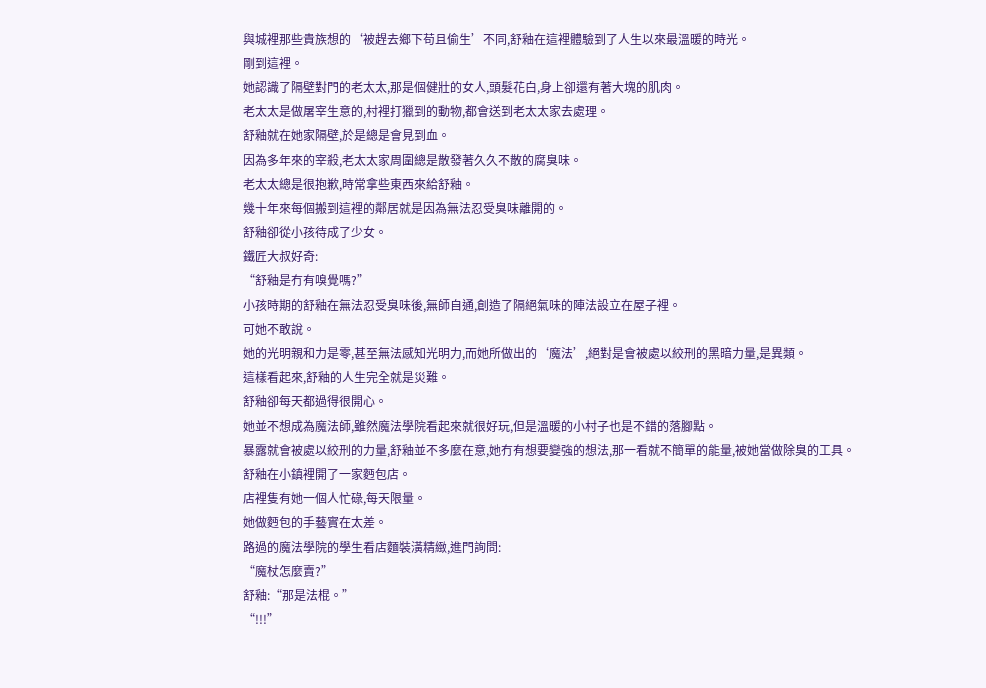與城裡那些貴族想的‘被趕去鄉下苟且偷生’不同,舒釉在這裡體驗到了人生以來最溫暖的時光。
剛到這裡。
她認識了隔壁對門的老太太,那是個健壯的女人,頭髮花白,身上卻還有著大塊的肌肉。
老太太是做屠宰生意的,村裡打獵到的動物,都會送到老太太家去處理。
舒釉就在她家隔壁,於是總是會見到血。
因為多年來的宰殺,老太太家周圍總是散發著久久不散的腐臭味。
老太太總是很抱歉,時常拿些東西來給舒釉。
幾十年來每個搬到這裡的鄰居就是因為無法忍受臭味離開的。
舒釉卻從小孩待成了少女。
鐵匠大叔好奇:
“舒釉是冇有嗅覺嗎?”
小孩時期的舒釉在無法忍受臭味後,無師自通,創造了隔絕氣味的陣法設立在屋子裡。
可她不敢說。
她的光明親和力是零,甚至無法感知光明力,而她所做出的‘魔法’,絕對是會被處以絞刑的黑暗力量,是異類。
這樣看起來,舒釉的人生完全就是災難。
舒釉卻每天都過得很開心。
她並不想成為魔法師,雖然魔法學院看起來就很好玩,但是溫暖的小村子也是不錯的落腳點。
暴露就會被處以絞刑的力量,舒釉並不多麼在意,她冇有想要變強的想法,那一看就不簡單的能量,被她當做除臭的工具。
舒釉在小鎮裡開了一家麪包店。
店裡隻有她一個人忙碌,每天限量。
她做麪包的手藝實在太差。
路過的魔法學院的學生看店麵裝潢精緻,進門詢問:
“魔杖怎麼賣?”
舒釉:“那是法棍。”
“!!!”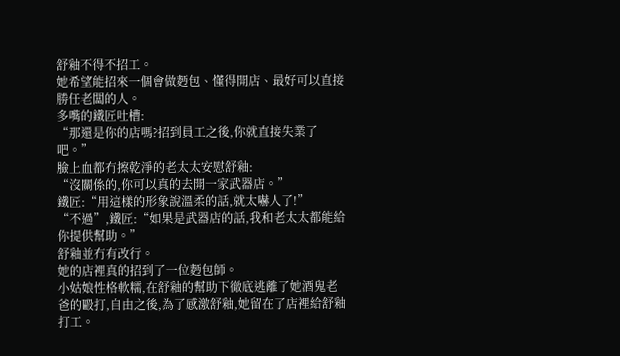舒釉不得不招工。
她希望能招來一個會做麪包、懂得開店、最好可以直接勝任老闆的人。
多嘴的鐵匠吐槽:
“那還是你的店嗎?招到員工之後,你就直接失業了吧。”
臉上血都冇擦乾淨的老太太安慰舒釉:
“沒關係的,你可以真的去開一家武器店。”
鐵匠:“用這樣的形象說溫柔的話,就太嚇人了!”
“不過”,鐵匠:“如果是武器店的話,我和老太太都能給你提供幫助。”
舒釉並冇有改行。
她的店裡真的招到了一位麪包師。
小姑娘性格軟糯,在舒釉的幫助下徹底逃離了她酒鬼老爸的毆打,自由之後,為了感激舒釉,她留在了店裡給舒釉打工。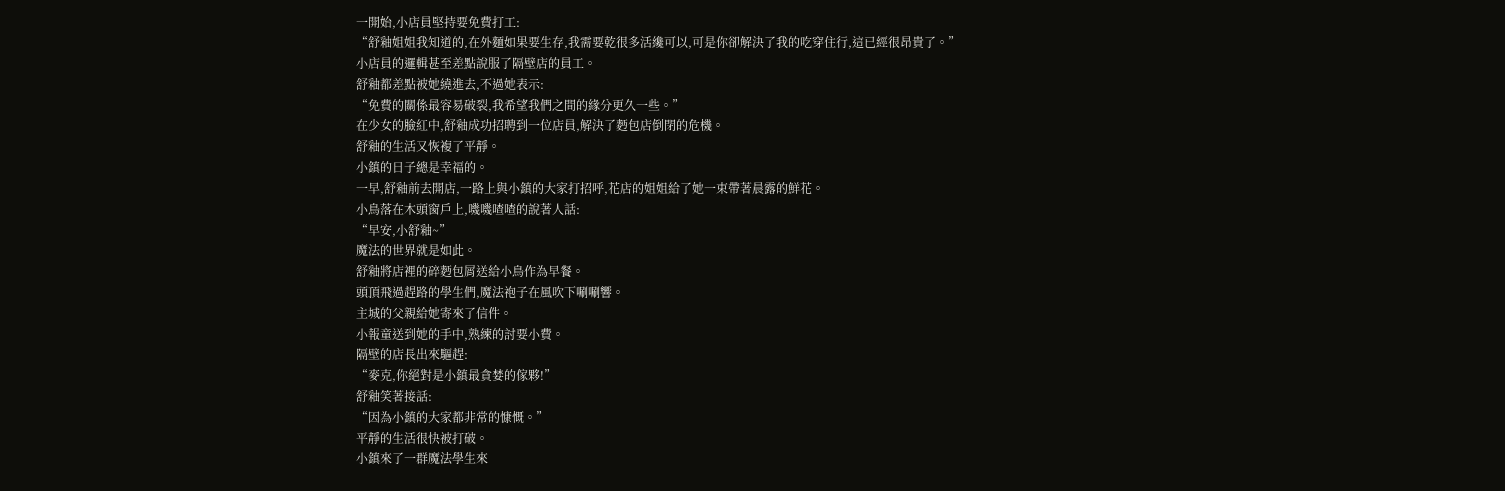一開始,小店員堅持要免費打工:
“舒釉姐姐我知道的,在外麵如果要生存,我需要乾很多活纔可以,可是你卻解決了我的吃穿住行,這已經很昂貴了。”
小店員的邏輯甚至差點說服了隔壁店的員工。
舒釉都差點被她繞進去,不過她表示:
“免費的關係最容易破裂,我希望我們之間的緣分更久一些。”
在少女的臉紅中,舒釉成功招聘到一位店員,解決了麪包店倒閉的危機。
舒釉的生活又恢複了平靜。
小鎮的日子總是幸福的。
一早,舒釉前去開店,一路上與小鎮的大家打招呼,花店的姐姐給了她一束帶著晨露的鮮花。
小鳥落在木頭窗戶上,嘰嘰喳喳的說著人話:
“早安,小舒釉~”
魔法的世界就是如此。
舒釉將店裡的碎麪包屑送給小鳥作為早餐。
頭頂飛過趕路的學生們,魔法袍子在風吹下唰唰響。
主城的父親給她寄來了信件。
小報童送到她的手中,熟練的討要小費。
隔壁的店長出來驅趕:
“麥克,你絕對是小鎮最貪婪的傢夥!”
舒釉笑著接話:
“因為小鎮的大家都非常的慷慨。”
平靜的生活很快被打破。
小鎮來了一群魔法學生來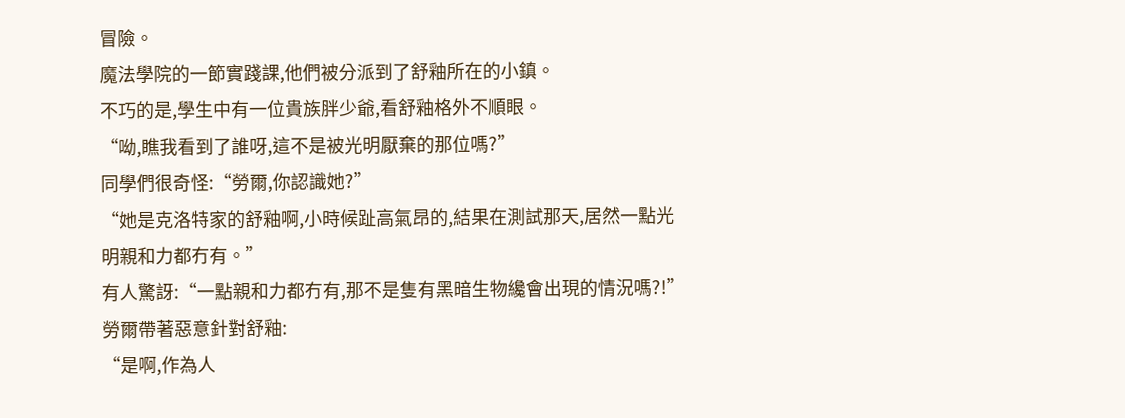冒險。
魔法學院的一節實踐課,他們被分派到了舒釉所在的小鎮。
不巧的是,學生中有一位貴族胖少爺,看舒釉格外不順眼。
“呦,瞧我看到了誰呀,這不是被光明厭棄的那位嗎?”
同學們很奇怪:“勞爾,你認識她?”
“她是克洛特家的舒釉啊,小時候趾高氣昂的,結果在測試那天,居然一點光明親和力都冇有。”
有人驚訝:“一點親和力都冇有,那不是隻有黑暗生物纔會出現的情況嗎?!”
勞爾帶著惡意針對舒釉:
“是啊,作為人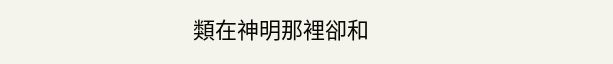類在神明那裡卻和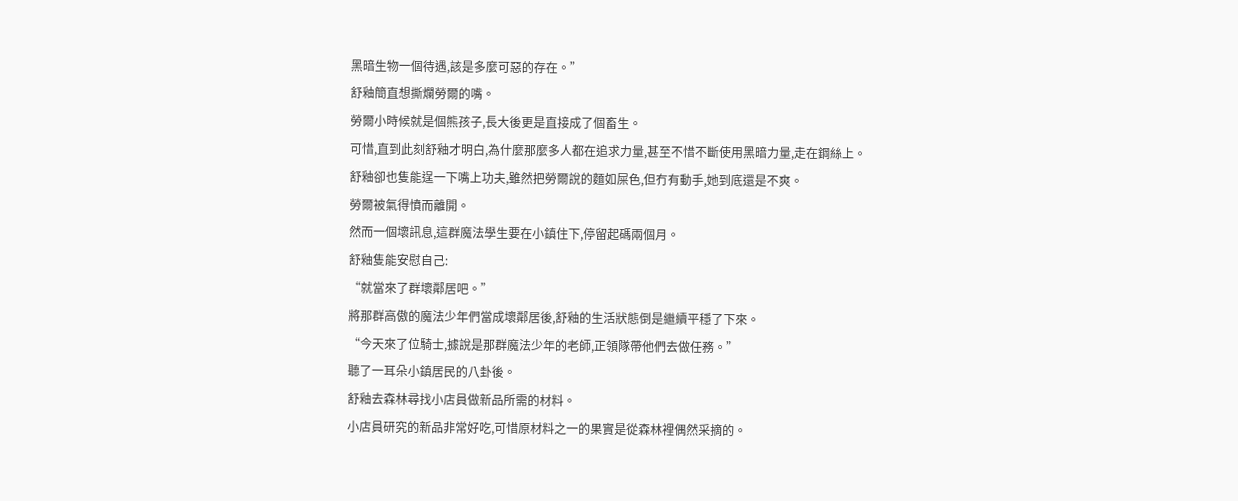黑暗生物一個待遇,該是多麼可惡的存在。”
舒釉簡直想撕爛勞爾的嘴。
勞爾小時候就是個熊孩子,長大後更是直接成了個畜生。
可惜,直到此刻舒釉才明白,為什麼那麼多人都在追求力量,甚至不惜不斷使用黑暗力量,走在鋼絲上。
舒釉卻也隻能逞一下嘴上功夫,雖然把勞爾說的麵如屎色,但冇有動手,她到底還是不爽。
勞爾被氣得憤而離開。
然而一個壞訊息,這群魔法學生要在小鎮住下,停留起碼兩個月。
舒釉隻能安慰自己:
“就當來了群壞鄰居吧。”
將那群高傲的魔法少年們當成壞鄰居後,舒釉的生活狀態倒是繼續平穩了下來。
“今天來了位騎士,據說是那群魔法少年的老師,正領隊帶他們去做任務。”
聽了一耳朵小鎮居民的八卦後。
舒釉去森林尋找小店員做新品所需的材料。
小店員研究的新品非常好吃,可惜原材料之一的果實是從森林裡偶然采摘的。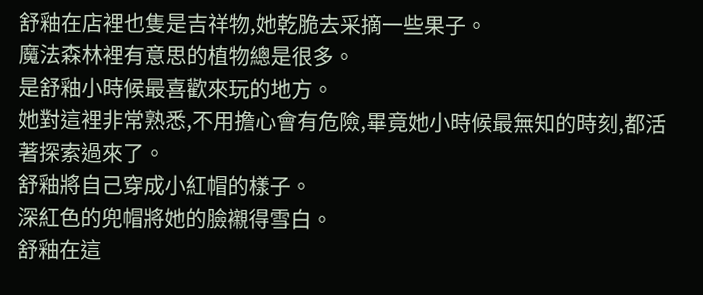舒釉在店裡也隻是吉祥物,她乾脆去采摘一些果子。
魔法森林裡有意思的植物總是很多。
是舒釉小時候最喜歡來玩的地方。
她對這裡非常熟悉,不用擔心會有危險,畢竟她小時候最無知的時刻,都活著探索過來了。
舒釉將自己穿成小紅帽的樣子。
深紅色的兜帽將她的臉襯得雪白。
舒釉在這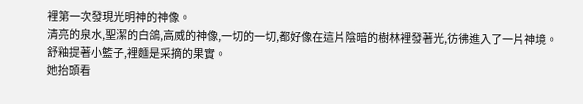裡第一次發現光明神的神像。
清亮的泉水,聖潔的白鴿,高威的神像,一切的一切,都好像在這片陰暗的樹林裡發著光,彷彿進入了一片神境。
舒釉提著小籃子,裡麵是采摘的果實。
她抬頭看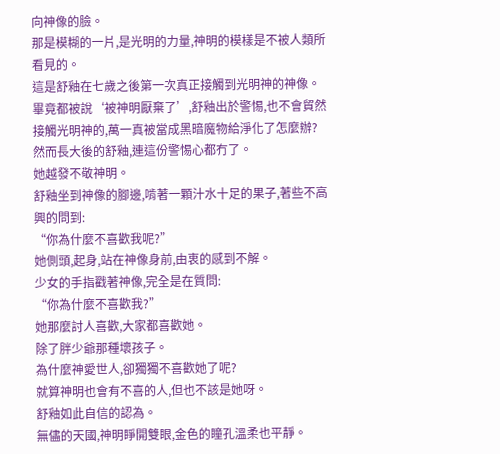向神像的臉。
那是模糊的一片,是光明的力量,神明的模樣是不被人類所看見的。
這是舒釉在七歲之後第一次真正接觸到光明神的神像。
畢竟都被說‘被神明厭棄了’,舒釉出於警惕,也不會貿然接觸光明神的,萬一真被當成黑暗魔物給淨化了怎麼辦?
然而長大後的舒釉,連這份警惕心都冇了。
她越發不敬神明。
舒釉坐到神像的腳邊,啃著一顆汁水十足的果子,著些不高興的問到:
“你為什麼不喜歡我呢?”
她側頭,起身,站在神像身前,由衷的感到不解。
少女的手指戳著神像,完全是在質問:
“你為什麼不喜歡我?”
她那麼討人喜歡,大家都喜歡她。
除了胖少爺那種壞孩子。
為什麼神愛世人,卻獨獨不喜歡她了呢?
就算神明也會有不喜的人,但也不該是她呀。
舒釉如此自信的認為。
無儘的天國,神明睜開雙眼,金色的瞳孔溫柔也平靜。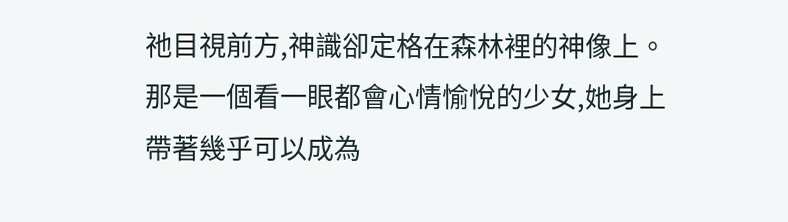祂目視前方,神識卻定格在森林裡的神像上。
那是一個看一眼都會心情愉悅的少女,她身上帶著幾乎可以成為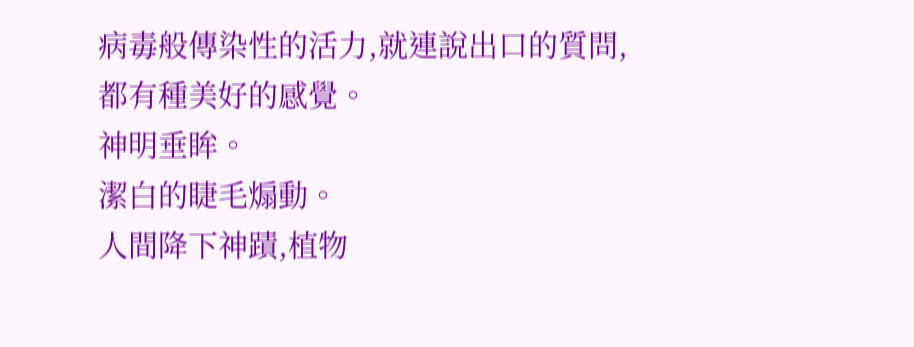病毒般傳染性的活力,就連說出口的質問,都有種美好的感覺。
神明垂眸。
潔白的睫毛煽動。
人間降下神蹟,植物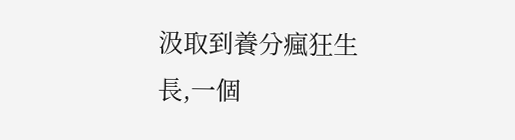汲取到養分瘋狂生長,一個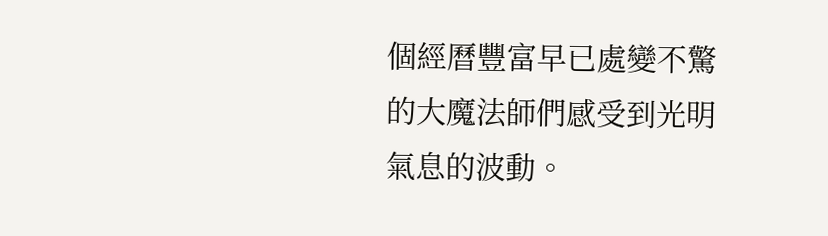個經曆豐富早已處變不驚的大魔法師們感受到光明氣息的波動。